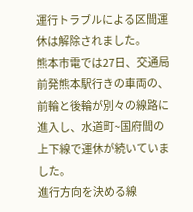運行トラブルによる区間運休は解除されました。
熊本市電では27日、交通局前発熊本駅行きの車両の、前輪と後輪が別々の線路に進入し、水道町~国府間の上下線で運休が続いていました。
進行方向を決める線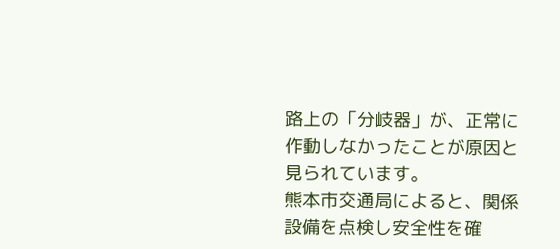路上の「分岐器」が、正常に作動しなかったことが原因と見られています。
熊本市交通局によると、関係設備を点検し安全性を確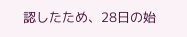認したため、28日の始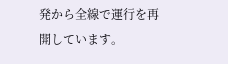発から全線で運行を再開しています。